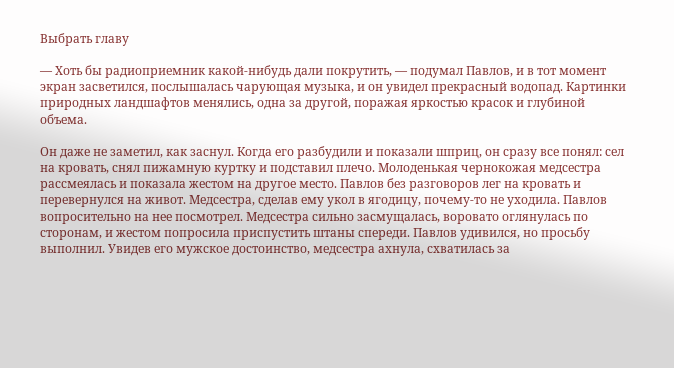Выбрать главу

— Хоть бы радиоприемник какой-нибудь дали покрутить, — подумал Павлов, и в тот момент экран засветился, послышалась чарующая музыка, и он увидел прекрасный водопад. Картинки природных ландшафтов менялись, одна за другой, поражая яркостью красок и глубиной объема.

Он даже не заметил, как заснул. Когда его разбудили и показали шприц, он сразу все понял: сел на кровать, снял пижамную куртку и подставил плечо. Молоденькая чернокожая медсестра рассмеялась и показала жестом на другое место. Павлов без разговоров лег на кровать и перевернулся на живот. Медсестра, сделав ему укол в ягодицу, почему-то не уходила. Павлов вопросительно на нее посмотрел. Медсестра сильно засмущалась, воровато оглянулась по сторонам, и жестом попросила приспустить штаны спереди. Павлов удивился, но просьбу выполнил. Увидев его мужское достоинство, медсестра ахнула, схватилась за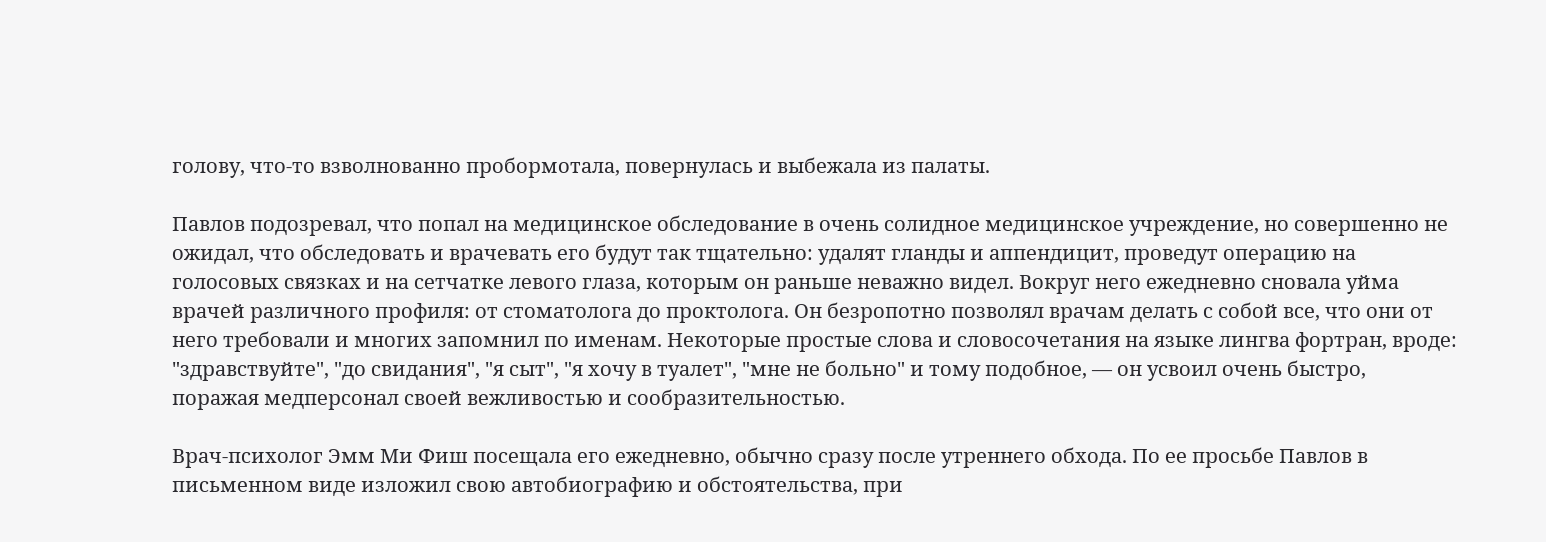голову, что-то взволнованно пробормотала, повернулась и выбежала из палаты.

Павлов подозревал, что попал на медицинское обследование в очень солидное медицинское учреждение, но совершенно не ожидал, что обследовать и врачевать его будут так тщательно: удалят гланды и аппендицит, проведут операцию на голосовых связках и на сетчатке левого глаза, которым он раньше неважно видел. Вокруг него ежедневно сновала уйма врачей различного профиля: от стоматолога до проктолога. Он безропотно позволял врачам делать с собой все, что они от него требовали и многих запомнил по именам. Некоторые простые слова и словосочетания на языке лингва фортран, вроде: "здравствуйте", "до свидания", "я сыт", "я хочу в туалет", "мне не больно" и тому подобное, — он усвоил очень быстро, поражая медперсонал своей вежливостью и сообразительностью.

Врач-психолог Эмм Ми Фиш посещала его ежедневно, обычно сразу после утреннего обхода. По ее просьбе Павлов в письменном виде изложил свою автобиографию и обстоятельства, при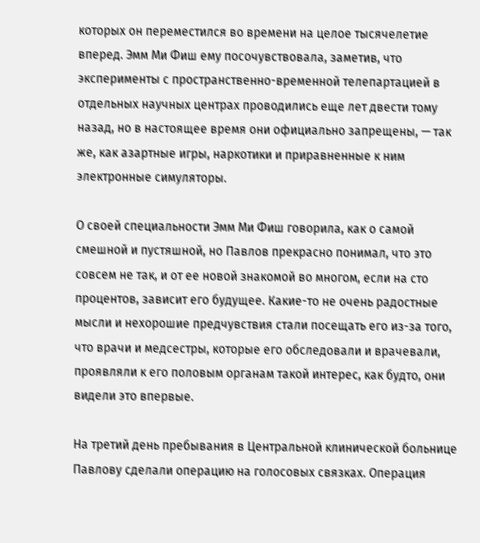которых он переместился во времени на целое тысячелетие вперед. Эмм Ми Фиш ему посочувствовала, заметив, что эксперименты с пространственно-временной телепартацией в отдельных научных центрах проводились еще лет двести тому назад, но в настоящее время они официально запрещены, — так же, как азартные игры, наркотики и приравненные к ним электронные симуляторы.

О своей специальности Эмм Ми Фиш говорила, как о самой смешной и пустяшной, но Павлов прекрасно понимал, что это совсем не так, и от ее новой знакомой во многом, если на сто процентов, зависит его будущее. Какие-то не очень радостные мысли и нехорошие предчувствия стали посещать его из-за того, что врачи и медсестры, которые его обследовали и врачевали, проявляли к его половым органам такой интерес, как будто, они видели это впервые.

На третий день пребывания в Центральной клинической больнице Павлову сделали операцию на голосовых связках. Операция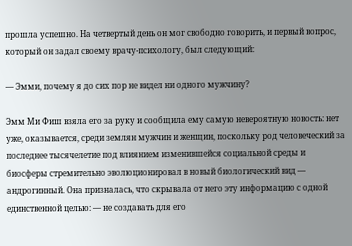прошла успешно. На четвертый день он мог свободно говорить, и первый вопрос, который он задал своему врачу-психологу, был следующий:

— Эмми, почему я до сих пор не видел ни одного мужчину?

Эмм Ми Фиш взяла его за руку и сообщила ему самую невероятную новость: нет уже, оказывается, среди землян мужчин и женщин, поскольку род человеческий за последнее тысячелетие под влиянием изменившейся социальной среды и биосферы стремительно эволюционировал в новый биологический вид — андрогинный. Она призналась, что скрывала от него эту информацию с одной единственной целью: — не создавать для его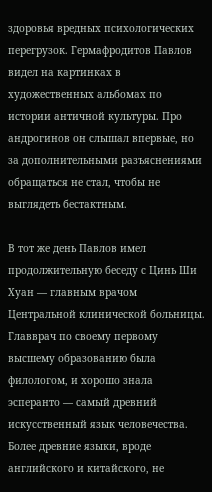здоровья вредных психологических перегрузок. Гермафродитов Павлов видел на картинках в художественных альбомах по истории античной культуры. Про андрогинов он слышал впервые, но за дополнительными разъяснениями обращаться не стал, чтобы не выглядеть бестактным.

В тот же день Павлов имел продолжительную беседу с Цинь Ши Хуан — главным врачом Центральной клинической больницы. Главврач по своему первому высшему образованию была филологом, и хорошо знала эсперанто — самый древний искусственный язык человечества. Более древние языки, вроде английского и китайского, не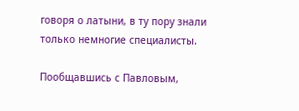говоря о латыни, в ту пору знали только немногие специалисты.

Пообщавшись с Павловым,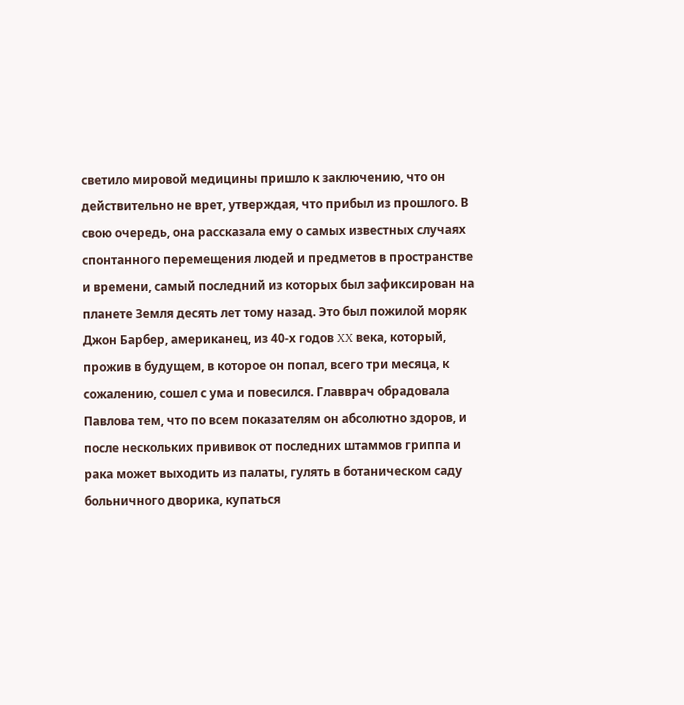светило мировой медицины пришло к заключению, что он действительно не врет, утверждая, что прибыл из прошлого. В свою очередь, она рассказала ему о самых известных случаях спонтанного перемещения людей и предметов в пространстве и времени, самый последний из которых был зафиксирован на планете Земля десять лет тому назад. Это был пожилой моряк Джон Барбер, американец, из 40-х годов XX века, который, прожив в будущем, в которое он попал, всего три месяца, к сожалению, сошел с ума и повесился. Главврач обрадовала Павлова тем, что по всем показателям он абсолютно здоров, и после нескольких прививок от последних штаммов гриппа и рака может выходить из палаты, гулять в ботаническом саду больничного дворика, купаться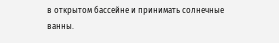в открытом бассейне и принимать солнечные ванны.